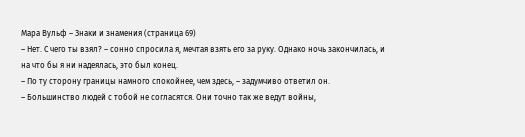Мара Вульф – Знаки и знамения (страница 69)
– Нет. С чего ты взял? – сонно спросила я, мечтая взять его за руку. Однако ночь закончилась, и на что бы я ни надеялась, это был конец.
– По ту сторону границы намного спокойнее, чем здесь, – задумчиво ответил он.
– Большинство людей с тобой не согласятся. Они точно так же ведут войны,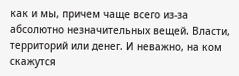как и мы, причем чаще всего из-за абсолютно незначительных вещей. Власти, территорий или денег. И неважно, на ком скажутся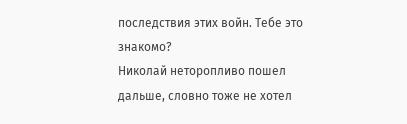последствия этих войн. Тебе это знакомо?
Николай неторопливо пошел дальше, словно тоже не хотел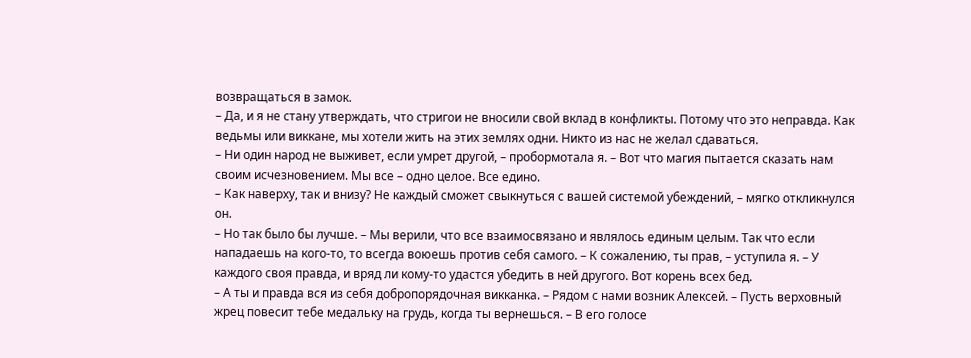возвращаться в замок.
– Да, и я не стану утверждать, что стригои не вносили свой вклад в конфликты. Потому что это неправда. Как ведьмы или виккане, мы хотели жить на этих землях одни. Никто из нас не желал сдаваться.
– Ни один народ не выживет, если умрет другой, – пробормотала я. – Вот что магия пытается сказать нам своим исчезновением. Мы все – одно целое. Все едино.
– Как наверху, так и внизу? Не каждый сможет свыкнуться с вашей системой убеждений, – мягко откликнулся он.
– Но так было бы лучше. – Мы верили, что все взаимосвязано и являлось единым целым. Так что если нападаешь на кого-то, то всегда воюешь против себя самого. – К сожалению, ты прав, – уступила я. – У каждого своя правда, и вряд ли кому-то удастся убедить в ней другого. Вот корень всех бед.
– А ты и правда вся из себя добропорядочная викканка. – Рядом с нами возник Алексей. – Пусть верховный жрец повесит тебе медальку на грудь, когда ты вернешься. – В его голосе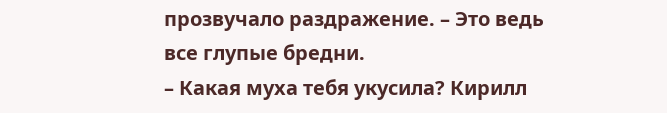прозвучало раздражение. – Это ведь все глупые бредни.
– Какая муха тебя укусила? Кирилл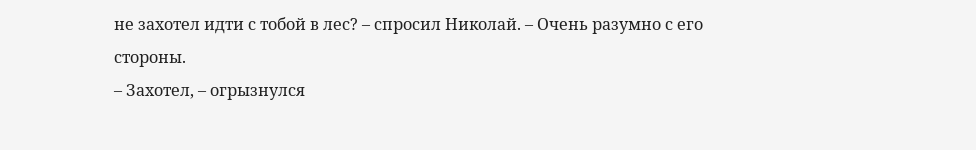не захотел идти с тобой в лес? – спросил Николай. – Очень разумно с его стороны.
– Захотел, – огрызнулся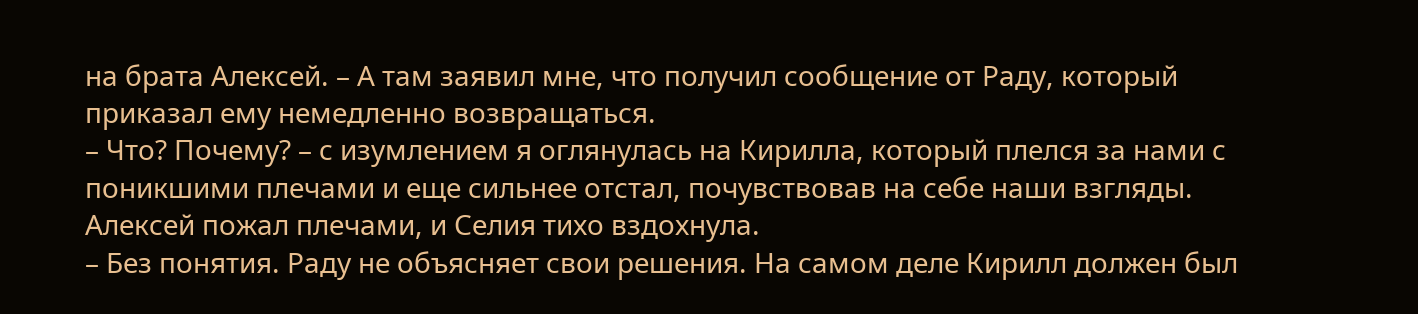на брата Алексей. – А там заявил мне, что получил сообщение от Раду, который приказал ему немедленно возвращаться.
– Что? Почему? – с изумлением я оглянулась на Кирилла, который плелся за нами с поникшими плечами и еще сильнее отстал, почувствовав на себе наши взгляды.
Алексей пожал плечами, и Селия тихо вздохнула.
– Без понятия. Раду не объясняет свои решения. На самом деле Кирилл должен был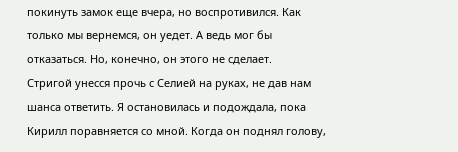покинуть замок еще вчера, но воспротивился. Как только мы вернемся, он уедет. А ведь мог бы отказаться. Но, конечно, он этого не сделает.
Стригой унесся прочь с Селией на руках, не дав нам шанса ответить. Я остановилась и подождала, пока Кирилл поравняется со мной. Когда он поднял голову,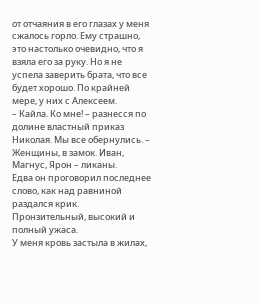от отчаяния в его глазах у меня сжалось горло. Ему страшно, это настолько очевидно, что я взяла его за руку. Но я не успела заверить брата, что все будет хорошо. По крайней мере, у них с Алексеем.
– Кайла. Ко мне! – разнесся по долине властный приказ Николая. Мы все обернулись. – Женщины, в замок. Иван, Магнус, Ярон – ликаны.
Едва он проговорил последнее слово, как над равниной раздался крик. Пронзительный, высокий и полный ужаса.
У меня кровь застыла в жилах,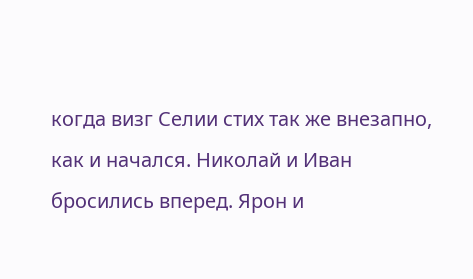когда визг Селии стих так же внезапно, как и начался. Николай и Иван бросились вперед. Ярон и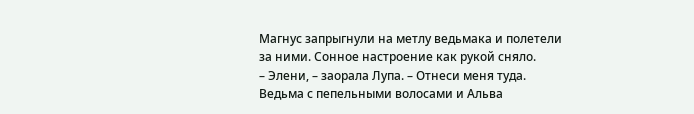Магнус запрыгнули на метлу ведьмака и полетели за ними. Сонное настроение как рукой сняло.
– Элени, – заорала Лупа. – Отнеси меня туда.
Ведьма с пепельными волосами и Альва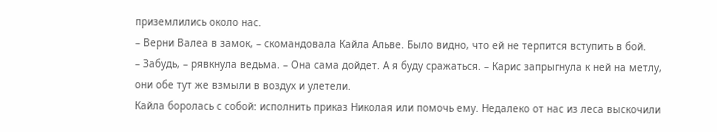приземлились около нас.
– Верни Валеа в замок, – скомандовала Кайла Альве. Было видно, что ей не терпится вступить в бой.
– Забудь, – рявкнула ведьма. – Она сама дойдет. А я буду сражаться. – Карис запрыгнула к ней на метлу, они обе тут же взмыли в воздух и улетели.
Кайла боролась с собой: исполнить приказ Николая или помочь ему. Недалеко от нас из леса выскочили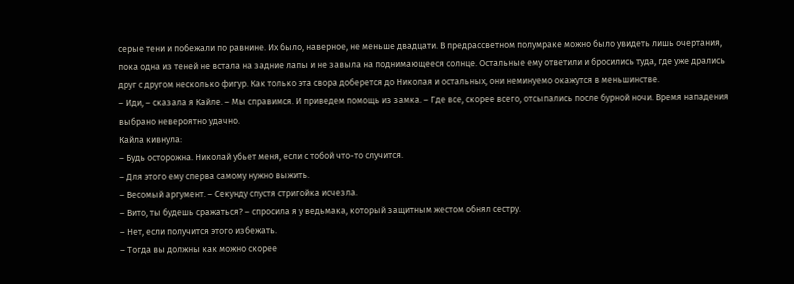серые тени и побежали по равнине. Их было, наверное, не меньше двадцати. В предрассветном полумраке можно было увидеть лишь очертания, пока одна из теней не встала на задние лапы и не завыла на поднимающееся солнце. Остальные ему ответили и бросились туда, где уже дрались друг с другом несколько фигур. Как только эта свора доберется до Николая и остальных, они неминуемо окажутся в меньшинстве.
– Иди, – сказала я Кайле. – Мы справимся. И приведем помощь из замка. – Где все, скорее всего, отсыпались после бурной ночи. Время нападения выбрано невероятно удачно.
Кайла кивнула:
– Будь осторожна. Николай убьет меня, если с тобой что-то случится.
– Для этого ему сперва самому нужно выжить.
– Весомый аргумент. – Секунду спустя стригойка исчезла.
– Вито, ты будешь сражаться? – спросила я у ведьмака, который защитным жестом обнял сестру.
– Нет, если получится этого избежать.
– Тогда вы должны как можно скорее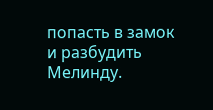попасть в замок и разбудить Мелинду.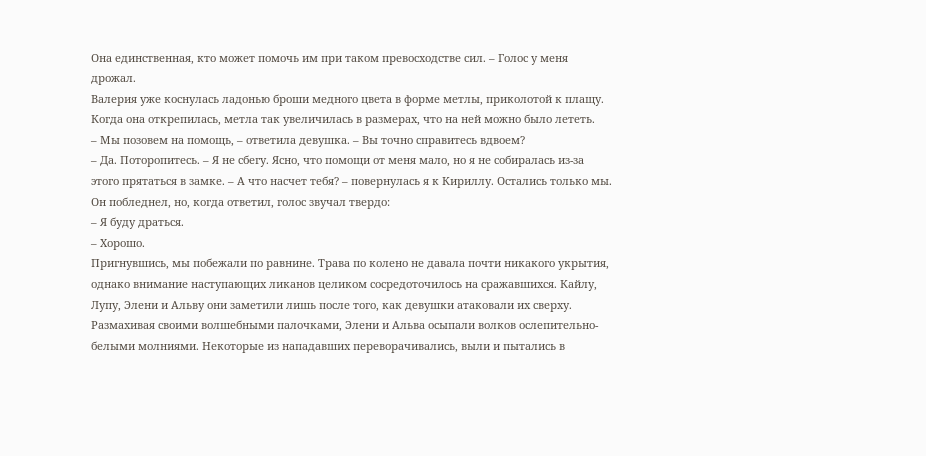Она единственная, кто может помочь им при таком превосходстве сил. – Голос у меня дрожал.
Валерия уже коснулась ладонью броши медного цвета в форме метлы, приколотой к плащу. Когда она открепилась, метла так увеличилась в размерах, что на ней можно было лететь.
– Мы позовем на помощь, – ответила девушка. – Вы точно справитесь вдвоем?
– Да. Поторопитесь. – Я не сбегу. Ясно, что помощи от меня мало, но я не собиралась из-за этого прятаться в замке. – А что насчет тебя? – повернулась я к Кириллу. Остались только мы.
Он побледнел, но, когда ответил, голос звучал твердо:
– Я буду драться.
– Хорошо.
Пригнувшись, мы побежали по равнине. Трава по колено не давала почти никакого укрытия, однако внимание наступающих ликанов целиком сосредоточилось на сражавшихся. Кайлу, Лупу, Элени и Альву они заметили лишь после того, как девушки атаковали их сверху. Размахивая своими волшебными палочками, Элени и Альва осыпали волков ослепительно-белыми молниями. Некоторые из нападавших переворачивались, выли и пытались в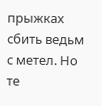прыжках сбить ведьм с метел. Но те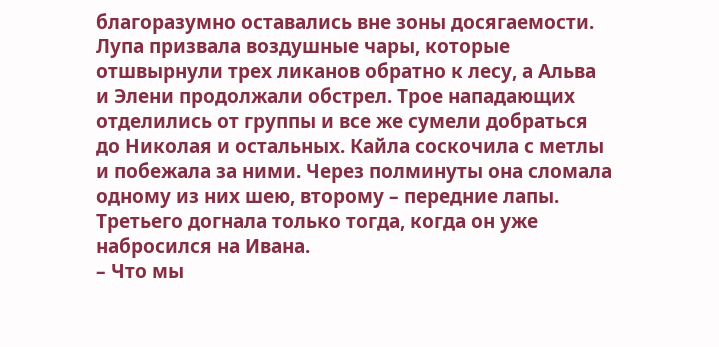благоразумно оставались вне зоны досягаемости. Лупа призвала воздушные чары, которые отшвырнули трех ликанов обратно к лесу, а Альва и Элени продолжали обстрел. Трое нападающих отделились от группы и все же сумели добраться до Николая и остальных. Кайла соскочила с метлы и побежала за ними. Через полминуты она сломала одному из них шею, второму – передние лапы. Третьего догнала только тогда, когда он уже набросился на Ивана.
– Что мы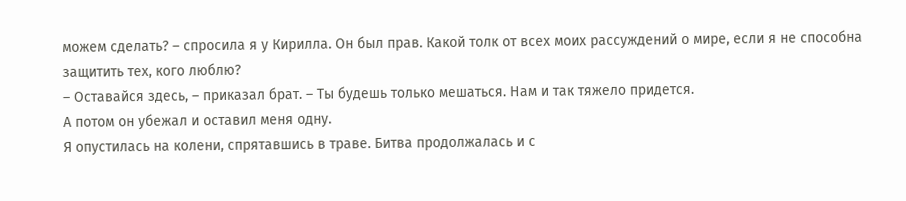можем сделать? – спросила я у Кирилла. Он был прав. Какой толк от всех моих рассуждений о мире, если я не способна защитить тех, кого люблю?
– Оставайся здесь, – приказал брат. – Ты будешь только мешаться. Нам и так тяжело придется.
А потом он убежал и оставил меня одну.
Я опустилась на колени, спрятавшись в траве. Битва продолжалась и с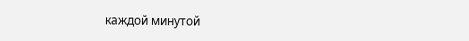каждой минутой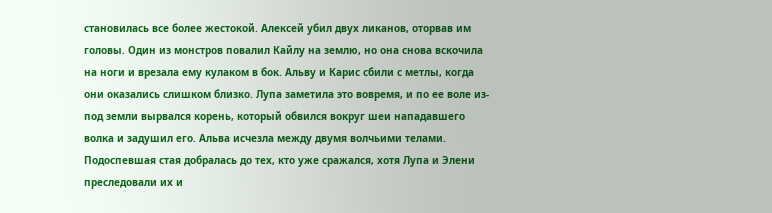становилась все более жестокой. Алексей убил двух ликанов, оторвав им головы. Один из монстров повалил Кайлу на землю, но она снова вскочила на ноги и врезала ему кулаком в бок. Альву и Карис сбили с метлы, когда они оказались слишком близко. Лупа заметила это вовремя, и по ее воле из-под земли вырвался корень, который обвился вокруг шеи нападавшего волка и задушил его. Альва исчезла между двумя волчьими телами. Подоспевшая стая добралась до тех, кто уже сражался, хотя Лупа и Элени преследовали их и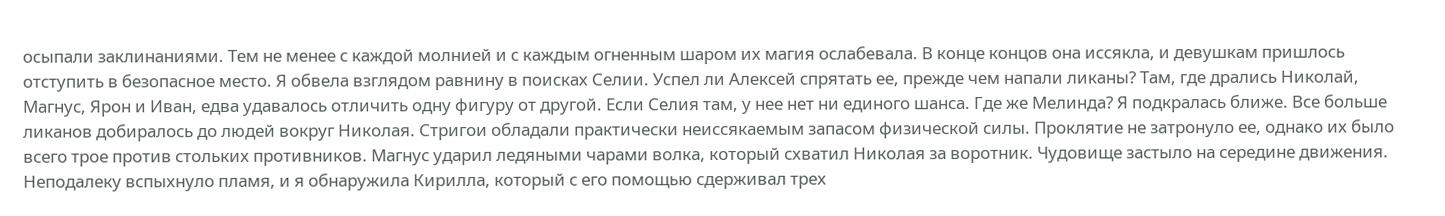осыпали заклинаниями. Тем не менее с каждой молнией и с каждым огненным шаром их магия ослабевала. В конце концов она иссякла, и девушкам пришлось отступить в безопасное место. Я обвела взглядом равнину в поисках Селии. Успел ли Алексей спрятать ее, прежде чем напали ликаны? Там, где дрались Николай, Магнус, Ярон и Иван, едва удавалось отличить одну фигуру от другой. Если Селия там, у нее нет ни единого шанса. Где же Мелинда? Я подкралась ближе. Все больше ликанов добиралось до людей вокруг Николая. Стригои обладали практически неиссякаемым запасом физической силы. Проклятие не затронуло ее, однако их было всего трое против стольких противников. Магнус ударил ледяными чарами волка, который схватил Николая за воротник. Чудовище застыло на середине движения. Неподалеку вспыхнуло пламя, и я обнаружила Кирилла, который с его помощью сдерживал трех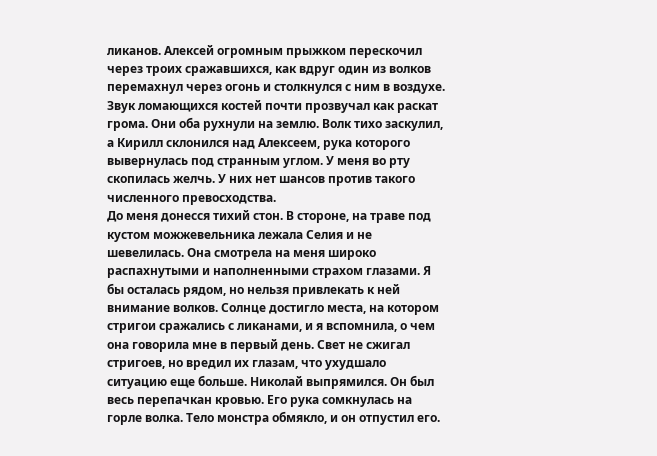ликанов. Алексей огромным прыжком перескочил через троих сражавшихся, как вдруг один из волков перемахнул через огонь и столкнулся с ним в воздухе. Звук ломающихся костей почти прозвучал как раскат грома. Они оба рухнули на землю. Волк тихо заскулил, а Кирилл склонился над Алексеем, рука которого вывернулась под странным углом. У меня во рту скопилась желчь. У них нет шансов против такого численного превосходства.
До меня донесся тихий стон. В стороне, на траве под кустом можжевельника лежала Селия и не шевелилась. Она смотрела на меня широко распахнутыми и наполненными страхом глазами. Я бы осталась рядом, но нельзя привлекать к ней внимание волков. Солнце достигло места, на котором стригои сражались с ликанами, и я вспомнила, о чем она говорила мне в первый день. Свет не сжигал стригоев, но вредил их глазам, что ухудшало ситуацию еще больше. Николай выпрямился. Он был весь перепачкан кровью. Его рука сомкнулась на горле волка. Тело монстра обмякло, и он отпустил его.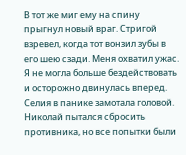В тот же миг ему на спину прыгнул новый враг. Стригой взревел, когда тот вонзил зубы в его шею сзади. Меня охватил ужас. Я не могла больше бездействовать и осторожно двинулась вперед. Селия в панике замотала головой. Николай пытался сбросить противника, но все попытки были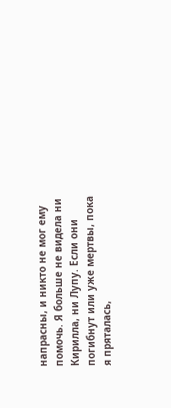напрасны, и никто не мог ему помочь. Я больше не видела ни Кирилла, ни Лупу. Если они погибнут или уже мертвы, пока я пряталась,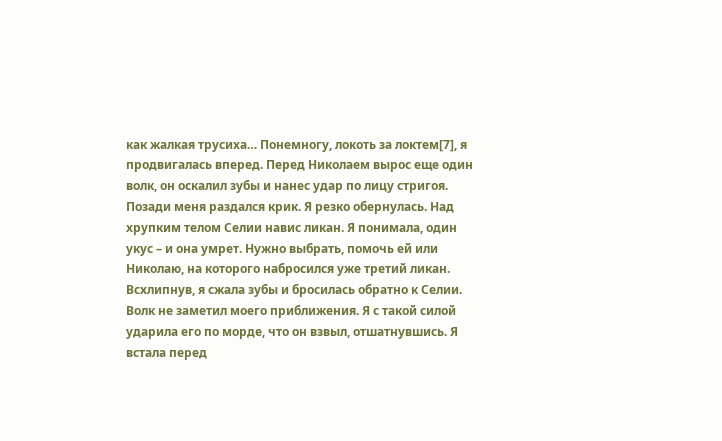как жалкая трусиха… Понемногу, локоть за локтем[7], я продвигалась вперед. Перед Николаем вырос еще один волк, он оскалил зубы и нанес удар по лицу стригоя. Позади меня раздался крик. Я резко обернулась. Над хрупким телом Селии навис ликан. Я понимала, один укус – и она умрет. Нужно выбрать, помочь ей или Николаю, на которого набросился уже третий ликан. Всхлипнув, я сжала зубы и бросилась обратно к Селии. Волк не заметил моего приближения. Я с такой силой ударила его по морде, что он взвыл, отшатнувшись. Я встала перед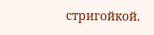стригойкой.